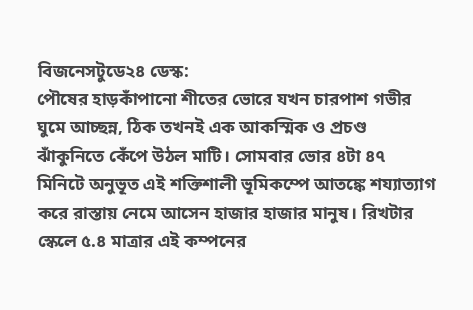বিজনেসটুডে২৪ ডেস্ক:
পৌষের হাড়কাঁপানো শীতের ভোরে যখন চারপাশ গভীর ঘুমে আচ্ছন্ন, ঠিক তখনই এক আকস্মিক ও প্রচণ্ড ঝাঁকুনিতে কেঁপে উঠল মাটি। সোমবার ভোর ৪টা ৪৭ মিনিটে অনুভূত এই শক্তিশালী ভূমিকম্পে আতঙ্কে শয্যাত্যাগ করে রাস্তায় নেমে আসেন হাজার হাজার মানুষ। রিখটার স্কেলে ৫.৪ মাত্রার এই কম্পনের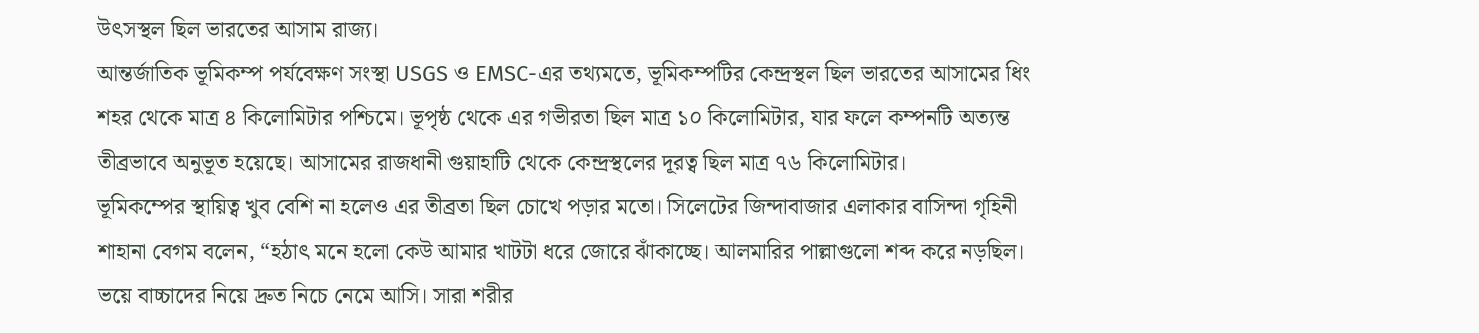উৎসস্থল ছিল ভারতের আসাম রাজ্য।
আন্তর্জাতিক ভূমিকম্প পর্যবেক্ষণ সংস্থা USGS ও EMSC-এর তথ্যমতে, ভূমিকম্পটির কেন্দ্রস্থল ছিল ভারতের আসামের ধিং শহর থেকে মাত্র ৪ কিলোমিটার পশ্চিমে। ভূপৃষ্ঠ থেকে এর গভীরতা ছিল মাত্র ১০ কিলোমিটার, যার ফলে কম্পনটি অত্যন্ত তীব্রভাবে অনুভূত হয়েছে। আসামের রাজধানী গুয়াহাটি থেকে কেন্দ্রস্থলের দূরত্ব ছিল মাত্র ৭৬ কিলোমিটার।
ভূমিকম্পের স্থায়িত্ব খুব বেশি না হলেও এর তীব্রতা ছিল চোখে পড়ার মতো। সিলেটের জিন্দাবাজার এলাকার বাসিন্দা গৃহিনী শাহানা বেগম বলেন, “হঠাৎ মনে হলো কেউ আমার খাটটা ধরে জোরে ঝাঁকাচ্ছে। আলমারির পাল্লাগুলো শব্দ করে নড়ছিল। ভয়ে বাচ্চাদের নিয়ে দ্রুত নিচে নেমে আসি। সারা শরীর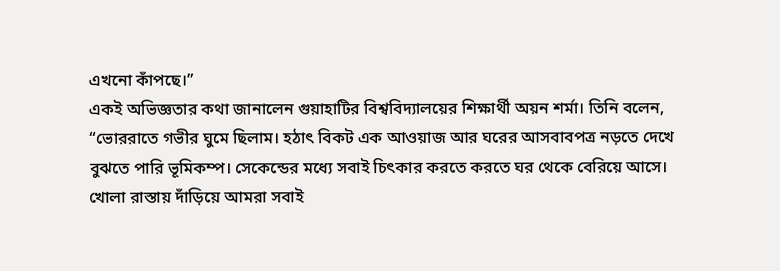এখনো কাঁপছে।”
একই অভিজ্ঞতার কথা জানালেন গুয়াহাটির বিশ্ববিদ্যালয়ের শিক্ষার্থী অয়ন শর্মা। তিনি বলেন, “ভোররাতে গভীর ঘুমে ছিলাম। হঠাৎ বিকট এক আওয়াজ আর ঘরের আসবাবপত্র নড়তে দেখে বুঝতে পারি ভূমিকম্প। সেকেন্ডের মধ্যে সবাই চিৎকার করতে করতে ঘর থেকে বেরিয়ে আসে। খোলা রাস্তায় দাঁড়িয়ে আমরা সবাই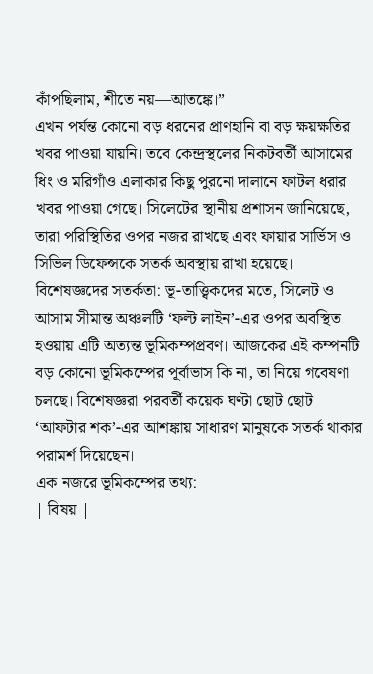কাঁপছিলাম, শীতে নয়—আতঙ্কে।”
এখন পর্যন্ত কোনো বড় ধরনের প্রাণহানি বা বড় ক্ষয়ক্ষতির খবর পাওয়া যায়নি। তবে কেন্দ্রস্থলের নিকটবর্তী আসামের ধিং ও মরিগাঁও এলাকার কিছু পুরনো দালানে ফাটল ধরার খবর পাওয়া গেছে। সিলেটের স্থানীয় প্রশাসন জানিয়েছে, তারা পরিস্থিতির ওপর নজর রাখছে এবং ফায়ার সার্ভিস ও সিভিল ডিফেন্সকে সতর্ক অবস্থায় রাখা হয়েছে।
বিশেষজ্ঞদের সতর্কতা: ভূ-তাত্ত্বিকদের মতে, সিলেট ও আসাম সীমান্ত অঞ্চলটি ‘ফল্ট লাইন’-এর ওপর অবস্থিত হওয়ায় এটি অত্যন্ত ভূমিকম্পপ্রবণ। আজকের এই কম্পনটি বড় কোনো ভূমিকম্পের পূর্বাভাস কি না, তা নিয়ে গবেষণা চলছে। বিশেষজ্ঞরা পরবর্তী কয়েক ঘণ্টা ছোট ছোট ‘আফটার শক’-এর আশঙ্কায় সাধারণ মানুষকে সতর্ক থাকার পরামর্শ দিয়েছেন।
এক নজরে ভূমিকম্পের তথ্য:
| বিষয় |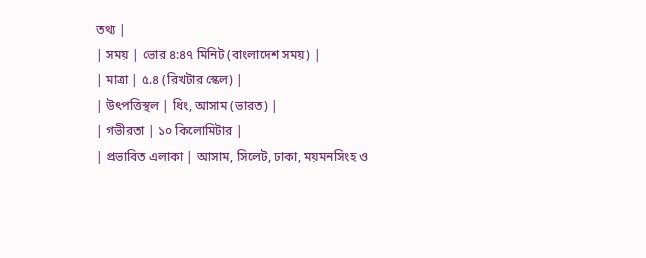তথ্য |
| সময় | ভোর ৪:৪৭ মিনিট (বাংলাদেশ সময়) |
| মাত্রা | ৫.৪ (রিখটার স্কেল) |
| উৎপত্তিস্থল | ধিং, আসাম (ভারত) |
| গভীরতা | ১০ কিলোমিটার |
| প্রভাবিত এলাকা | আসাম, সিলেট, ঢাকা, ময়মনসিংহ ও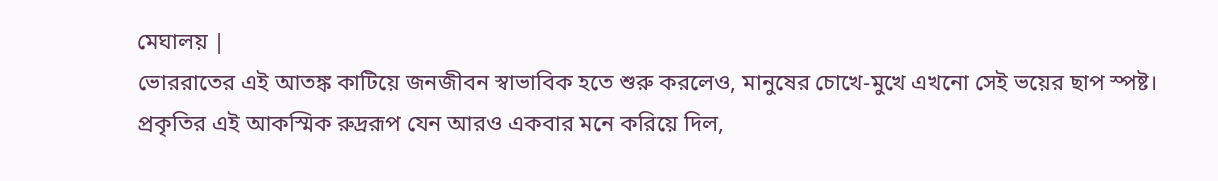মেঘালয় |
ভোররাতের এই আতঙ্ক কাটিয়ে জনজীবন স্বাভাবিক হতে শুরু করলেও, মানুষের চোখে-মুখে এখনো সেই ভয়ের ছাপ স্পষ্ট। প্রকৃতির এই আকস্মিক রুদ্ররূপ যেন আরও একবার মনে করিয়ে দিল,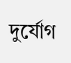দুর্যোগ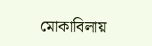মোকাবিলায়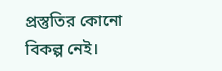প্রস্তুতির কোনো বিকল্প নেই।